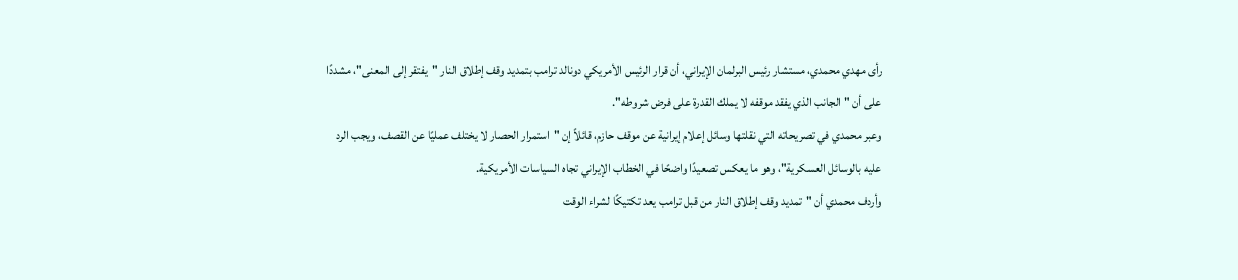رأى مهدي محمدي، مستشار رئيس البرلمان الإيراني، أن قرار الرئيس الأمريكي دونالد ترامب بتمديد وقف إطلاق النار "يفتقر إلى المعنى"، مشددًا على أن "الجانب الذي يفقد موقفه لا يملك القدرة على فرض شروطه".
وعبر محمدي في تصريحاته التي نقلتها وسائل إعلام إيرانية عن موقف حازم، قائلاً إن "استمرار الحصار لا يختلف عمليًا عن القصف، ويجب الرد عليه بالوسائل العسكرية"، وهو ما يعكس تصعيدًا واضحًا في الخطاب الإيراني تجاه السياسات الأمريكية.
وأردف محمدي أن "تمديد وقف إطلاق النار من قبل ترامب يعد تكتيكًا لشراء الوقت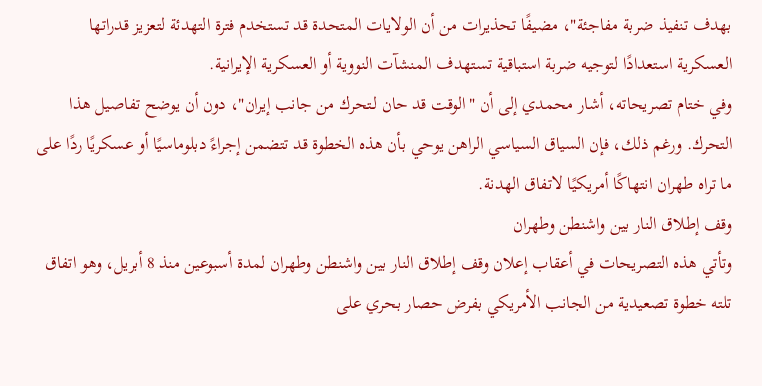بهدف تنفيذ ضربة مفاجئة"، مضيفًا تحذيرات من أن الولايات المتحدة قد تستخدم فترة التهدئة لتعزيز قدراتها العسكرية استعدادًا لتوجيه ضربة استباقية تستهدف المنشآت النووية أو العسكرية الإيرانية.
وفي ختام تصريحاته، أشار محمدي إلى أن "الوقت قد حان لـتحرك من جانب إيران"، دون أن يوضح تفاصيل هذا التحرك. ورغم ذلك، فإن السياق السياسي الراهن يوحي بأن هذه الخطوة قد تتضمن إجراءً دبلوماسيًا أو عسكريًا ردًا على ما تراه طهران انتهاكًا أمريكيًا لاتفاق الهدنة.
وقف إطلاق النار بين واشنطن وطهران
وتأتي هذه التصريحات في أعقاب إعلان وقف إطلاق النار بين واشنطن وطهران لمدة أسبوعين منذ 8 أبريل، وهو اتفاق تلته خطوة تصعيدية من الجانب الأمريكي بفرض حصار بحري على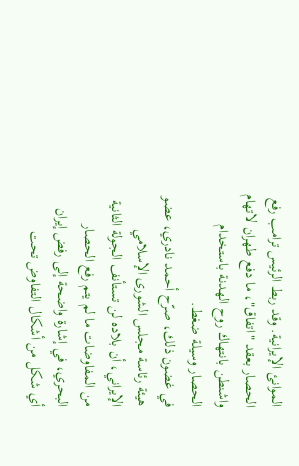الموانئ الإيرانية. وقد ربط الرئيس ترامب رفع الحصار بعقد "اتفاق"، ما دفع طهران لاتهام واشنطن بانتهاك روح الهدنة باستخدام الحصار وسيلة ضغط.
في غضون ذلك، صرّح أحمد نادري، عضو هيئة رئاسة مجلس الشورى الإسلامي الإيراني، أن بلاده لن تستأنف الجولة الثانية من المفاوضات ما لم يتم رفع الحصار البحري، في إشارة واضحة إلى رفض إيران أي شكل من أشكال التفاوض تحت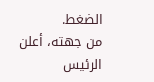الضغط.
من جهته، أعلن الرئيس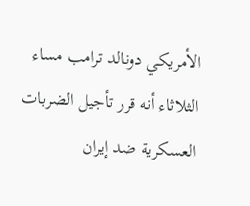الأمريكي دونالد ترامب مساء الثلاثاء أنه قرر تأجيل الضربات العسكرية ضد إيران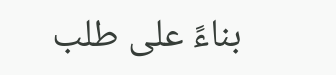بناءً على طلب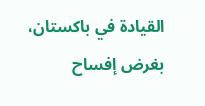القيادة في باكستان، بغرض إفساح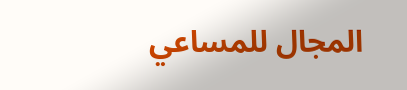المجال للمساعي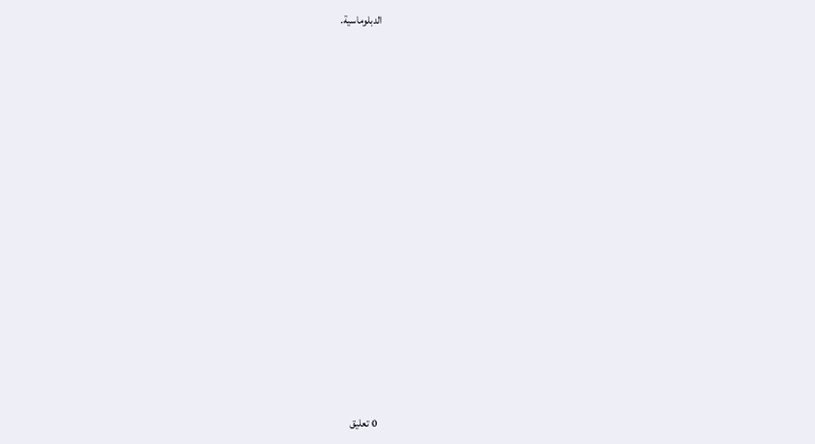الدبلوماسية.

















0 تعليق